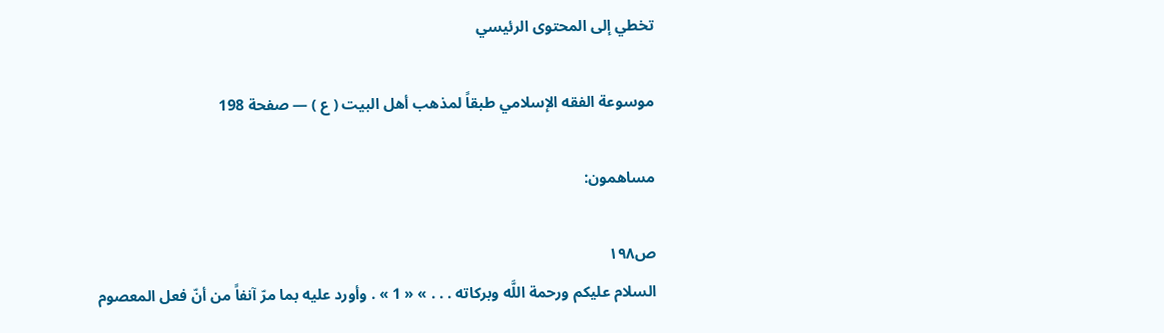تخطي إلى المحتوى الرئيسي

موسوعة الفقه الإسلامي طبقاً لمذهب أهل البيت ( ع ) — صفحة 198

مساهمون:

ص١٩٨
السلام عليكم ورحمة اللَّه وبركاته . . . » « 1 » . وأورد عليه بما مرّ آنفاً من أنّ فعل المعصوم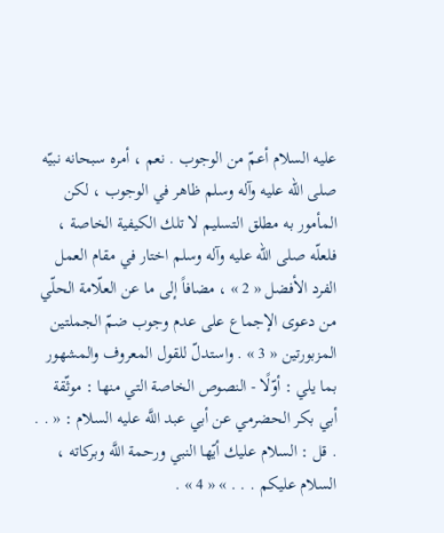عليه السلام أعمّ من الوجوب . نعم ، أمره سبحانه نبيّه صلى الله عليه وآله وسلم ظاهر في الوجوب ، لكن المأمور به مطلق التسليم لا تلك الكيفية الخاصة ، فلعلّه صلى الله عليه وآله وسلم اختار في مقام العمل الفرد الأفضل « 2 » ، مضافاً إلى ما عن العلّامة الحلّي من دعوى الإجماع على عدم وجوب ضمّ الجملتين المزبورتين « 3 » . واستدلّ للقول المعروف والمشهور بما يلي : أوّلًا - النصوص الخاصة التي منها : موثّقة أبي بكر الحضرمي عن أبي عبد اللَّه عليه السلام : « . . . قل : السلام عليك أيّها النبي ورحمة اللَّه وبركاته ، السلام عليكم . . . » « 4 » .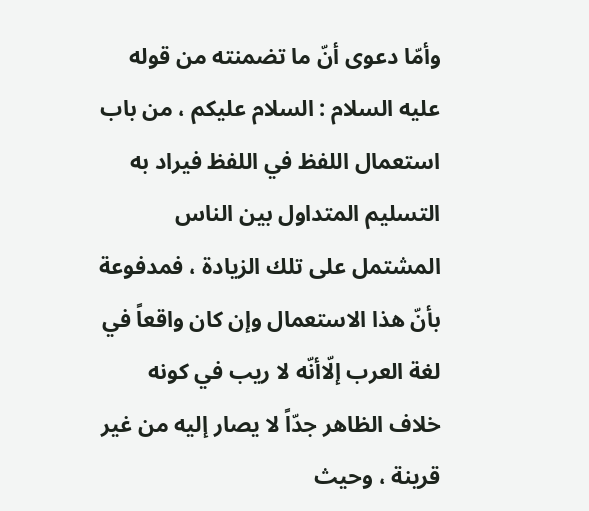وأمّا دعوى أنّ ما تضمنته من قوله عليه السلام : السلام عليكم ، من باب استعمال اللفظ في اللفظ فيراد به التسليم المتداول بين الناس المشتمل على تلك الزيادة ، فمدفوعة بأنّ هذا الاستعمال وإن كان واقعاً في لغة العرب إلّاأنّه لا ريب في كونه خلاف الظاهر جدّاً لا يصار إليه من غير قرينة ، وحيث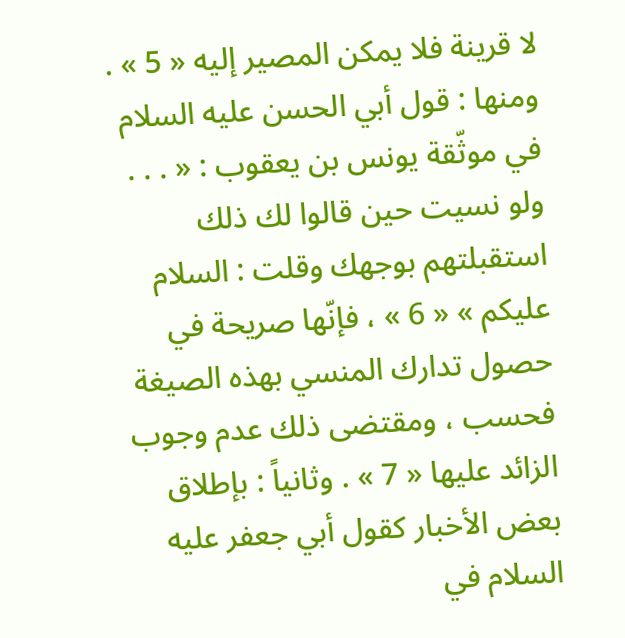لا قرينة فلا يمكن المصير إليه « 5 » . ومنها : قول أبي الحسن عليه السلام في موثّقة يونس بن يعقوب : « . . . ولو نسيت حين قالوا لك ذلك استقبلتهم بوجهك وقلت : السلام عليكم » « 6 » ، فإنّها صريحة في حصول تدارك المنسي بهذه الصيغة فحسب ، ومقتضى ذلك عدم وجوب الزائد عليها « 7 » . وثانياً : بإطلاق بعض الأخبار كقول أبي جعفر عليه السلام في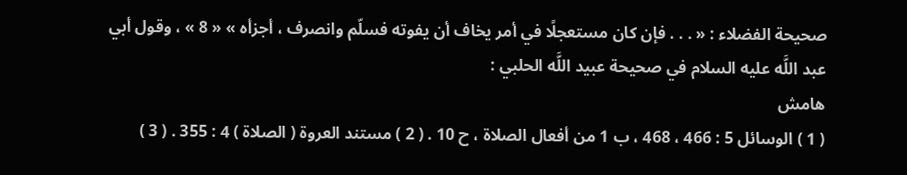صحيحة الفضلاء : « . . . فإن كان مستعجلًا في أمر يخاف أن يفوته فسلّم وانصرف ، أجزأه » « 8 » ، وقول أبي عبد اللَّه عليه السلام في صحيحة عبيد اللَّه الحلبي :
هامش
( 1 ) الوسائل 5 : 466 ، 468 ، ب 1 من أفعال الصلاة ، ح 10 . ( 2 ) مستند العروة ( الصلاة ) 4 : 355 . ( 3 )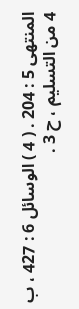المنتهى 5 : 204 . ( 4 ) الوسائل 6 : 427 ، ب 4 من التسليم ، ح 3 .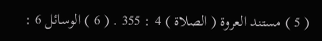( 5 ) مستند العروة ( الصلاة ) 4 : 355 . ( 6 ) الوسائل 6 :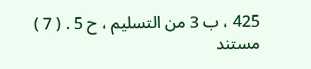425 ، ب 3 من التسليم ، ح 5 . ( 7 ) مستند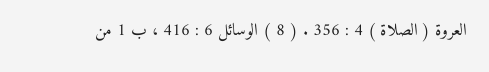العروة ( الصلاة ) 4 : 356 . ( 8 ) الوسائل 6 : 416 ، ب 1 من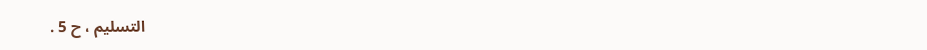التسليم ، ح 5 .